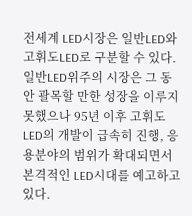전세계 LED시장은 일반LED와 고휘도LED로 구분할 수 있다. 일반LED위주의 시장은 그 동안 괄목할 만한 성장을 이루지 못했으나 95년 이후 고휘도 LED의 개발이 급속히 진행, 응용분야의 범위가 확대되면서 본격적인 LED시대를 예고하고 있다.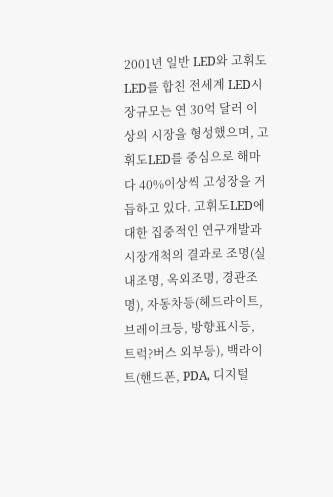2001년 일반 LED와 고휘도LED를 합친 전세계 LED시장규모는 연 30억 달러 이상의 시장을 형성했으며, 고휘도LED를 중심으로 해마다 40%이상씩 고성장을 거듭하고 있다. 고휘도LED에 대한 집중적인 연구개발과 시장개척의 결과로 조명(실내조명, 옥외조명, 경관조명), 자동차등(헤드라이트, 브레이크등, 방향표시등, 트럭?버스 외부등), 백라이트(핸드폰, PDA, 디지털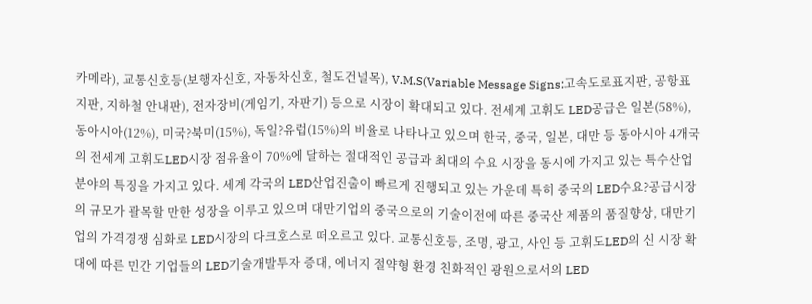카메라), 교통신호등(보행자신호, 자동차신호, 철도건널목), V.M.S(Variable Message Signs:고속도로표지판, 공항표지판, 지하철 안내판), 전자장비(게임기, 자판기) 등으로 시장이 확대되고 있다. 전세계 고휘도 LED공급은 일본(58%), 동아시아(12%), 미국?북미(15%), 독일?유럽(15%)의 비율로 나타나고 있으며 한국, 중국, 일본, 대만 등 동아시아 4개국의 전세계 고휘도LED시장 점유율이 70%에 달하는 절대적인 공급과 최대의 수요 시장을 동시에 가지고 있는 특수산업분야의 특징을 가지고 있다. 세계 각국의 LED산업진출이 빠르게 진행되고 있는 가운데 특히 중국의 LED수요?공급시장의 규모가 괄목할 만한 성장을 이루고 있으며 대만기업의 중국으로의 기술이전에 따른 중국산 제품의 품질향상, 대만기업의 가격경쟁 심화로 LED시장의 다크호스로 떠오르고 있다. 교통신호등, 조명, 광고, 사인 등 고휘도LED의 신 시장 확대에 따른 민간 기업들의 LED기술개발투자 증대, 에너지 절약형 환경 친화적인 광원으로서의 LED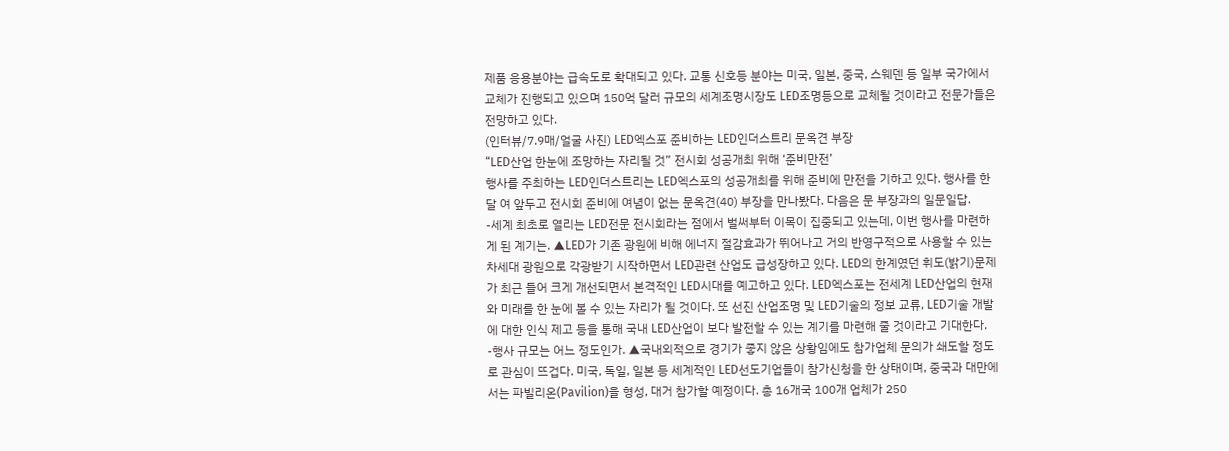제품 응용분야는 급속도로 확대되고 있다. 교통 신호등 분야는 미국, 일본, 중국, 스웨덴 등 일부 국가에서 교체가 진행되고 있으며 150억 달러 규모의 세계조명시장도 LED조명등으로 교체될 것이라고 전문가들은 전망하고 있다.
(인터뷰/7.9매/얼굴 사진) LED엑스포 준비하는 LED인더스트리 문옥견 부장
“LED산업 한눈에 조망하는 자리될 것” 전시회 성공개최 위해 ‘준비만전’
행사를 주최하는 LED인더스트리는 LED엑스포의 성공개최를 위해 준비에 만전을 기하고 있다. 행사를 한달 여 앞두고 전시회 준비에 여념이 없는 문옥견(40) 부장을 만나봤다. 다음은 문 부장과의 일문일답.
-세계 최초로 열리는 LED전문 전시회라는 점에서 벌써부터 이목이 집중되고 있는데, 이번 행사를 마련하게 된 계기는. ▲LED가 기존 광원에 비해 에너지 절감효과가 뛰어나고 거의 반영구적으로 사용할 수 있는 차세대 광원으로 각광받기 시작하면서 LED관련 산업도 급성장하고 있다. LED의 한계였던 휘도(밝기)문제가 최근 들어 크게 개선되면서 본격적인 LED시대를 예고하고 있다. LED엑스포는 전세계 LED산업의 현재와 미래를 한 눈에 볼 수 있는 자리가 될 것이다. 또 선진 산업조명 및 LED기술의 정보 교류, LED기술 개발에 대한 인식 제고 등을 통해 국내 LED산업이 보다 발전할 수 있는 계기를 마련해 줄 것이라고 기대한다.
-행사 규모는 어느 정도인가. ▲국내외적으로 경기가 좋지 않은 상황임에도 참가업체 문의가 쇄도할 정도로 관심이 뜨겁다. 미국, 독일, 일본 등 세계적인 LED선도기업들이 참가신청을 한 상태이며, 중국과 대만에서는 파빌리온(Pavilion)을 형성, 대거 참가할 예정이다. 총 16개국 100개 업체가 250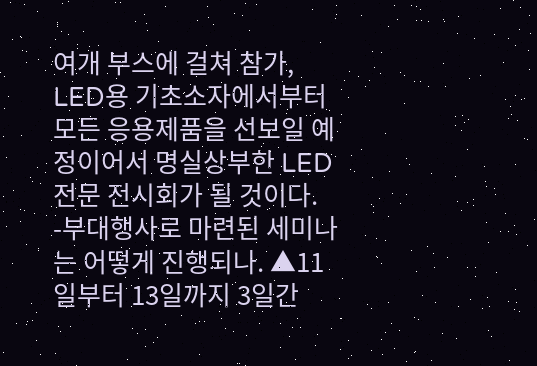여개 부스에 걸쳐 참가, LED용 기초소자에서부터 모든 응용제품을 선보일 예정이어서 명실상부한 LED전문 전시회가 될 것이다.
-부대행사로 마련된 세미나는 어떻게 진행되나. ▲11일부터 13일까지 3일간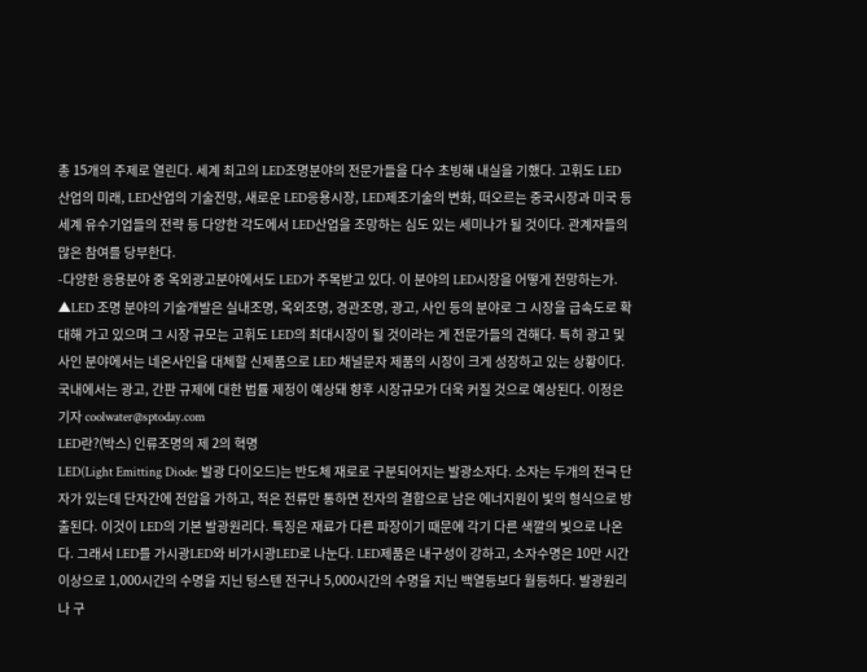총 15개의 주제로 열린다. 세계 최고의 LED조명분야의 전문가들을 다수 초빙해 내실을 기했다. 고휘도 LED산업의 미래, LED산업의 기술전망, 새로운 LED응용시장, LED제조기술의 변화, 떠오르는 중국시장과 미국 등 세계 유수기업들의 전략 등 다양한 각도에서 LED산업을 조망하는 심도 있는 세미나가 될 것이다. 관계자들의 많은 참여를 당부한다.
-다양한 응용분야 중 옥외광고분야에서도 LED가 주목받고 있다. 이 분야의 LED시장을 어떻게 전망하는가. ▲LED 조명 분야의 기술개발은 실내조명, 옥외조명, 경관조명, 광고, 사인 등의 분야로 그 시장을 급속도로 확대해 가고 있으며 그 시장 규모는 고휘도 LED의 최대시장이 될 것이라는 게 전문가들의 견해다. 특히 광고 및 사인 분야에서는 네온사인을 대체할 신제품으로 LED 채널문자 제품의 시장이 크게 성장하고 있는 상황이다. 국내에서는 광고, 간판 규제에 대한 법률 제정이 예상돼 향후 시장규모가 더욱 커질 것으로 예상된다. 이정은 기자 coolwater@sptoday.com
LED란?(박스) 인류조명의 제 2의 혁명
LED(Light Emitting Diode: 발광 다이오드)는 반도체 재로로 구분되어지는 발광소자다. 소자는 두개의 전극 단자가 있는데 단자간에 전압을 가하고, 적은 전류만 통하면 전자의 결합으로 남은 에너지원이 빛의 형식으로 방출된다. 이것이 LED의 기본 발광원리다. 특징은 재료가 다른 파장이기 때문에 각기 다른 색깔의 빛으로 나온다. 그래서 LED를 가시광LED와 비가시광LED로 나눈다. LED제품은 내구성이 강하고, 소자수명은 10만 시간 이상으로 1,000시간의 수명을 지닌 텅스텐 전구나 5,000시간의 수명을 지닌 백열등보다 월등하다. 발광원리나 구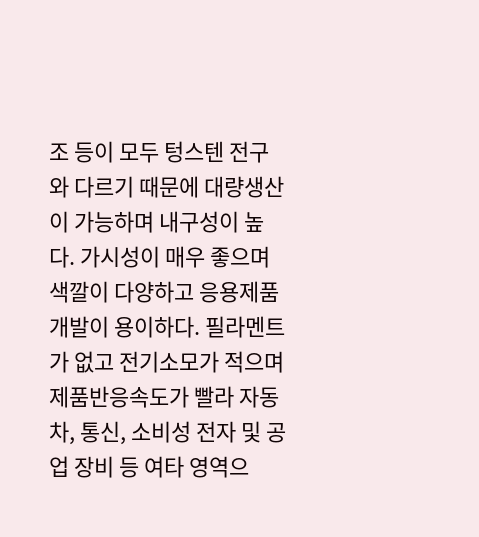조 등이 모두 텅스텐 전구와 다르기 때문에 대량생산이 가능하며 내구성이 높다. 가시성이 매우 좋으며 색깔이 다양하고 응용제품 개발이 용이하다. 필라멘트가 없고 전기소모가 적으며 제품반응속도가 빨라 자동차, 통신, 소비성 전자 및 공업 장비 등 여타 영역으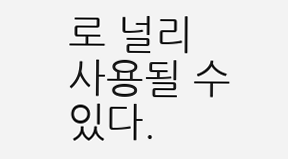로 널리 사용될 수 있다.